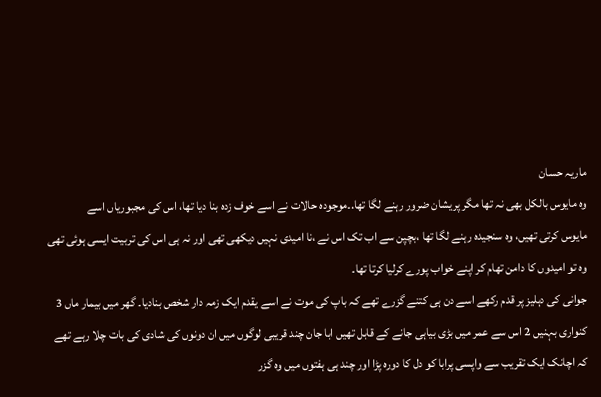ماریہ حسان
وہ مایوس بالکل بھی نہ تھا مگر پریشان ضرور رہنے لگا تھا.۔موجودہ حالات نے اسے خوف زدہ بنا دیا تھا، اس کی مجبوریاں اسے
مایوس کرتی تھیں، وہ سنجیدہ رہنے لگا تھا ،بچپن سے اب تک اس نے ،نا امیدی نہیں دیکھی تھی اور نہ ہی اس کی تربیت ایسی ہوئی تھی وہ تو امیدوں کا دامن تھام کر اپنے خواب پورے کرلیا کرتا تھا۔
جوانی کی دہلیز پر قدم رکھے اسے دن ہی کتنے گزرے تھے کہ باپ کی موت نے اسے یقدم ایک زمہ دار شخص بنادیا۔ گھر میں بیمار ماں 3 کنواری بہنیں 2 اس سے عمر میں بڑی بیاہی جانے کے قابل تھیں ابا جان چند قریبی لوگوں میں ان دونوں کی شادی کی بات چلا رہے تھے کہ اچانک ایک تقریب سے واپسی پرابا کو دل کا دورہ پڑا اور چند ہی ہفتوں میں وہ گزر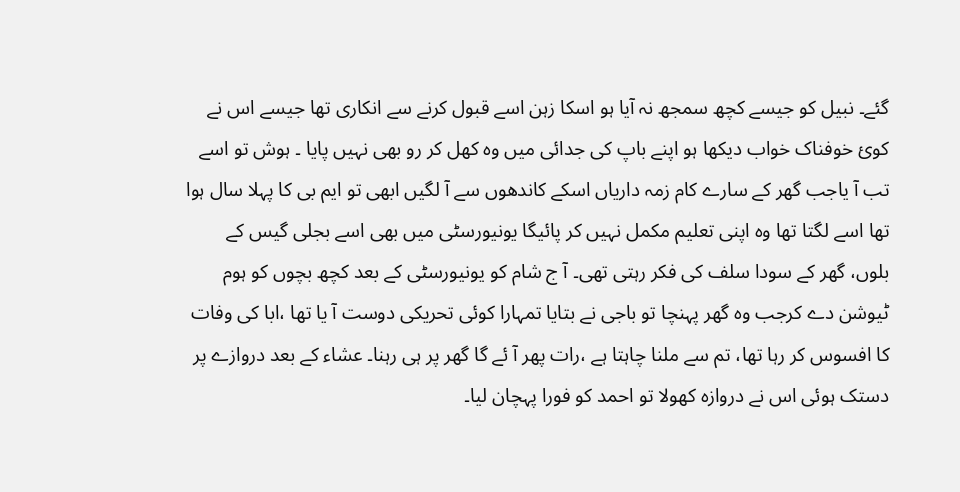گئے۔ نبیل کو جیسے کچھ سمجھ نہ آیا ہو اسکا زہن اسے قبول کرنے سے انکاری تھا جیسے اس نے کوئ خوفناک خواب دیکھا ہو اپنے باپ کی جدائی میں وہ کھل کر رو بھی نہیں پایا ۔ ہوش تو اسے تب آ یاجب گھر کے سارے کام زمہ داریاں اسکے کاندھوں سے آ لگیں ابھی تو ایم بی کا پہلا سال ہوا تھا اسے لگتا تھا وہ اپنی تعلیم مکمل نہیں کر پائیگا یونیورسٹی میں بھی اسے بجلی گیس کے بلوں، گھر کے سودا سلف کی فکر رہتی تھی۔ آ ج شام کو یونیورسٹی کے بعد کچھ بچوں کو ہوم ٹیوشن دے کرجب وہ گھر پہنچا تو باجی نے بتایا تمہارا کوئی تحریکی دوست آ یا تھا ،ابا کی وفات کا افسوس کر رہا تھا، تم سے ملنا چاہتا ہے ،رات پھر آ ئے گا گھر پر ہی رہنا۔ عشاء کے بعد دروازے پر دستک ہوئی اس نے دروازہ کھولا تو احمد کو فورا پہچان لیا۔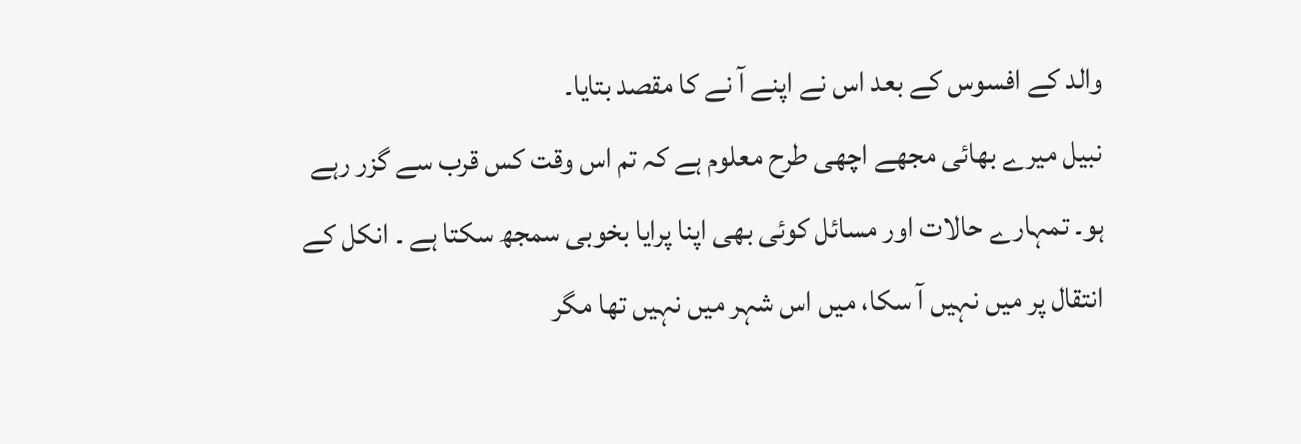والد کے افسوس کے بعد اس نے اپنے آ نے کا مقصد بتایا۔
نبیل میرے بھائی مجھے اچھی طرح معلوم ہے کہ تم اس وقت کس قرب سے گزر رہے ہو۔ تمہارے حالات اور مسائل کوئی بھی اپنا پرایا بخوبی سمجھ سکتا ہے ۔ انکل کے انتقال پر میں نہیں آ سکا، میں اس شہر میں نہیں تھا مگر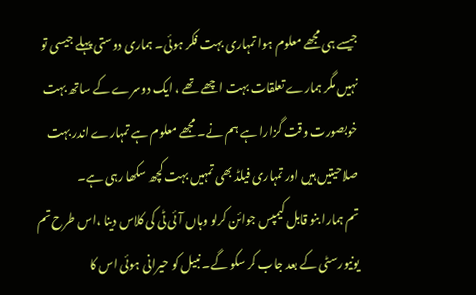جیسے ہی مجھے معلوم ہوا تمہاری بہت فکر ہوئی۔ ہماری دوستی پہلے جیسی تو نہیں مگر ہمارے تعلقات بہت اچھے تھے ، ایک دوسرے کے ساتھ بہت خوبصورت وقت گزارا ہے ہم نے۔ مجھے معلوم ہے تمہارے اندر بہت صلاحیتیں ہیں اور تمہاری فیلڈ بھی تمہیں بہت کچھ سکھا رہی ہے۔
تم ہمارا بنو قابل کیمپس جوائن کرلو وہاں آ ئی ٹی کی کلاس دینا ،اس طرح تم یونیورسٹی کے بعد جاب کر سکو گے۔ نبیل کو حیرانی ہوئی اس کا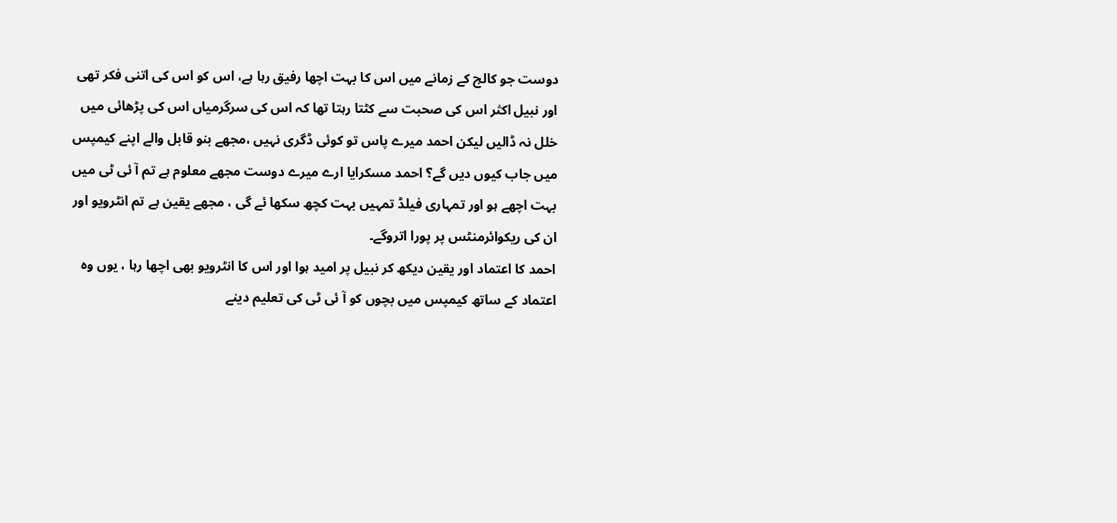دوست جو کالج کے زمانے میں اس کا بہت اچھا رفیق رہا ہے، اس کو اس کی اتنی فکر تھی اور نبیل اکثر اس کی صحبت سے کٹتا رہتا تھا کہ اس کی سرگرمیاں اس کی پڑھائی میں خلل نہ ڈالیں لیکن احمد میرے پاس تو کوئی ڈگری نہیں ،مجھے بنو قابل والے اپنے کیمپس میں جاب کیوں دیں گے؟ احمد مسکرایا ارے میرے دوست مجھے معلوم ہے تم آ ئی ٹی میں بہت اچھے ہو اور تمہاری فیلڈ تمہیں بہت کچھ سکھا ئے گی ، مجھے یقین ہے تم انٹرویو اور ان کی ریکوائرمنٹس پر پورا اتروگے۔
احمد کا اعتماد اور یقین دیکھ کر نبیل پر امید ہوا اور اس کا انٹرویو بھی اچھا رہا ، یوں وہ اعتماد کے ساتھ کیمپس میں بچوں کو آ ئی ٹی کی تعلیم دینے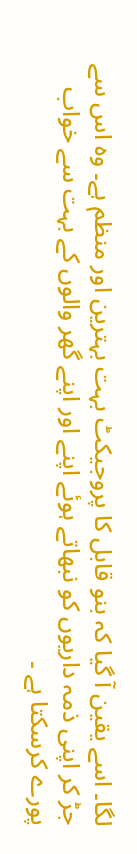لگا۔ اسے یقین آ گیا کہ بنو قابل کا پروجیکٹ بہت بہترین اور منظم ہے۔ وہ اس سے جڑ کر اپنی ذمہ داریوں کو نبھاتے ہوئے اپنے اور اپنے گھر والوں کے بہت سے خواب پورے کرسکتا ہے ۔